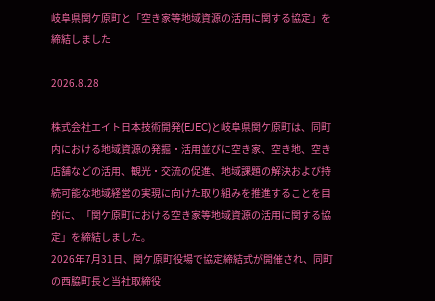岐阜県関ケ原町と「空き家等地域資源の活用に関する協定」を締結しました

2026.8.28

株式会社エイト日本技術開発(EJEC)と岐阜県関ケ原町は、同町内における地域資源の発掘・活用並びに空き家、空き地、空き店舗などの活用、観光・交流の促進、地域課題の解決および持続可能な地域経営の実現に向けた取り組みを推進することを目的に、「関ケ原町における空き家等地域資源の活用に関する協定」を締結しました。
2026年7月31日、関ケ原町役場で協定締結式が開催され、同町の西脇町長と当社取締役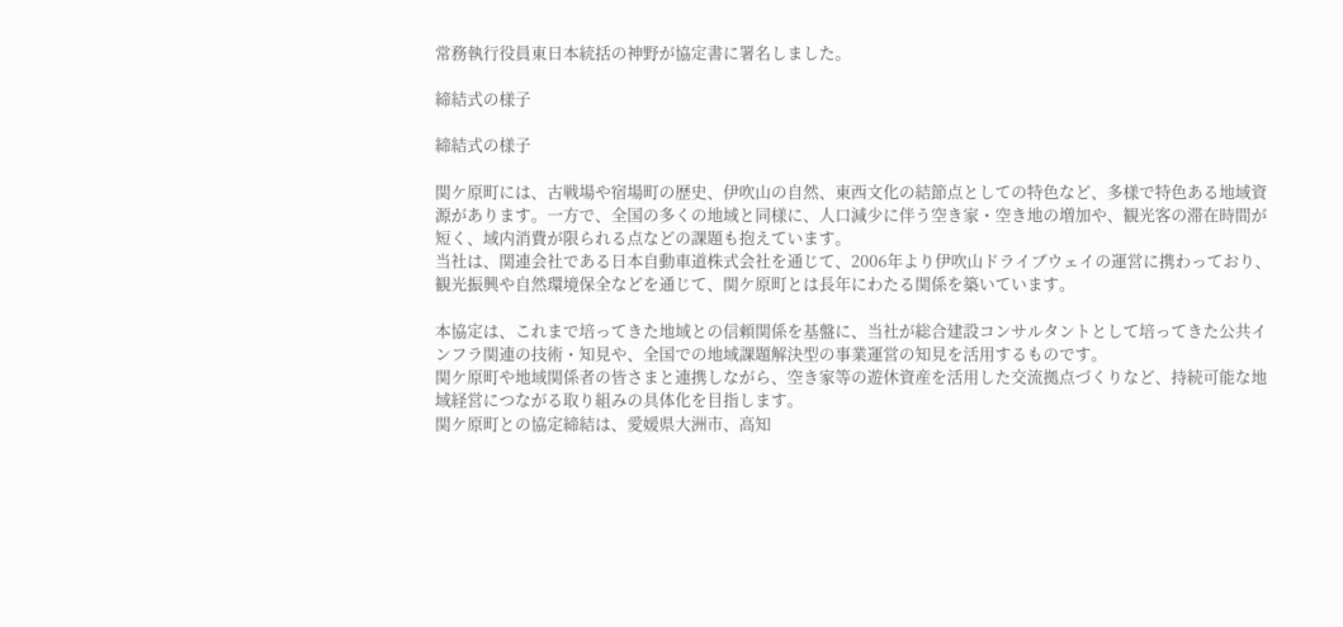常務執行役員東日本統括の神野が協定書に署名しました。

締結式の様子

締結式の様子

関ケ原町には、古戦場や宿場町の歴史、伊吹山の自然、東西文化の結節点としての特色など、多様で特色ある地域資源があります。一方で、全国の多くの地域と同様に、人口減少に伴う空き家・空き地の増加や、観光客の滞在時間が短く、域内消費が限られる点などの課題も抱えています。
当社は、関連会社である日本自動車道株式会社を通じて、2006年より伊吹山ドライブウェイの運営に携わっており、観光振興や自然環境保全などを通じて、関ケ原町とは長年にわたる関係を築いています。

本協定は、これまで培ってきた地域との信頼関係を基盤に、当社が総合建設コンサルタントとして培ってきた公共インフラ関連の技術・知見や、全国での地域課題解決型の事業運営の知見を活用するものです。
関ケ原町や地域関係者の皆さまと連携しながら、空き家等の遊休資産を活用した交流拠点づくりなど、持続可能な地域経営につながる取り組みの具体化を目指します。
関ケ原町との協定締結は、愛媛県大洲市、高知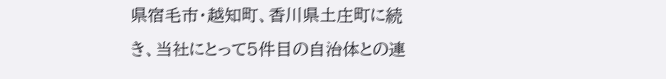県宿毛市・越知町、香川県土庄町に続き、当社にとって5件目の自治体との連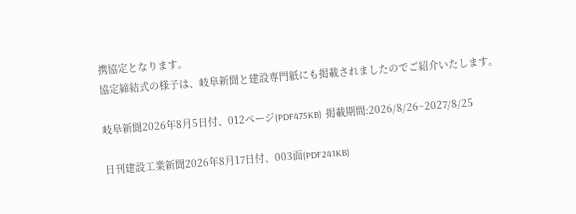携協定となります。
協定締結式の様子は、岐阜新聞と建設専門紙にも掲載されましたのでご紹介いたします。

岐阜新聞2026年8月5日付、012ページ(PDF475KB)  掲載期間:2026/8/26~2027/8/25

日刊建設工業新聞2026年8月17日付、003面(PDF241KB)